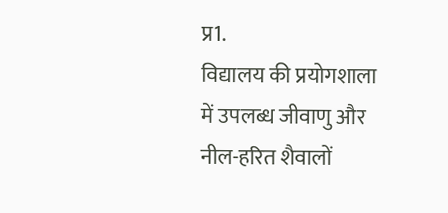प्र1.
विद्यालय की प्रयोगशाला में उपलब्ध जीवाणु और नील-हरित शैवालों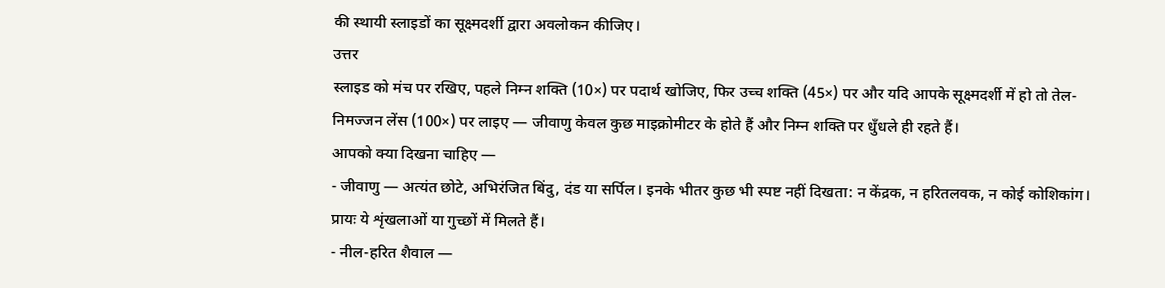की स्थायी स्लाइडों का सूक्ष्मदर्शी द्वारा अवलोकन कीजिए।
उत्तर
स्लाइड को मंच पर रखिए, पहले निम्न शक्ति (10×) पर पदार्थ खोजिए, फिर उच्च शक्ति (45×) पर और यदि आपके सूक्ष्मदर्शी में हो तो तेल-निमज्जन लेंस (100×) पर लाइए — जीवाणु केवल कुछ माइक्रोमीटर के होते हैं और निम्न शक्ति पर धुँधले ही रहते हैं।
आपको क्या दिखना चाहिए —
- जीवाणु — अत्यंत छोटे, अभिरंजित बिंदु, दंड या सर्पिल। इनके भीतर कुछ भी स्पष्ट नहीं दिखता: न केंद्रक, न हरितलवक, न कोई कोशिकांग। प्रायः ये शृंखलाओं या गुच्छों में मिलते हैं।
- नील-हरित शैवाल —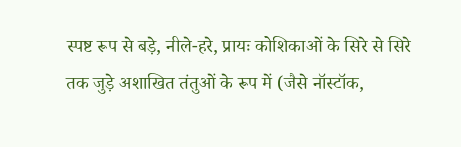स्पष्ट रूप से बड़े, नीले-हरे, प्रायः कोशिकाओं के सिरे से सिरे तक जुड़े अशाखित तंतुओं के रूप में (जैसे नॉस्टॉक,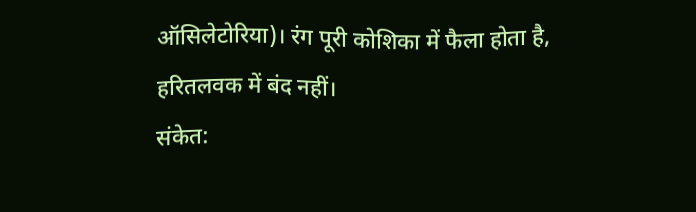ऑसिलेटोरिया)। रंग पूरी कोशिका में फैला होता है, हरितलवक में बंद नहीं।
संकेत: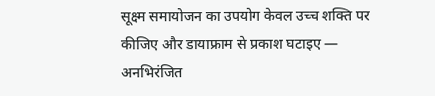सूक्ष्म समायोजन का उपयोग केवल उच्च शक्ति पर कीजिए और डायाफ्राम से प्रकाश घटाइए — अनभिरंजित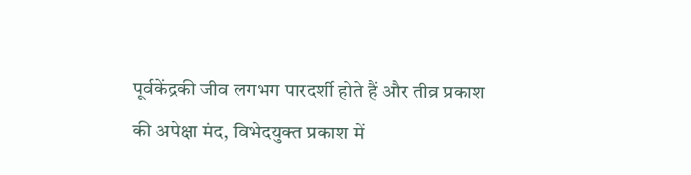पूर्वकेंद्रकी जीव लगभग पारदर्शी होते हैं और तीव्र प्रकाश की अपेक्षा मंद, विभेदयुक्त प्रकाश में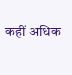कहीं अधिक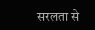सरलता से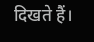दिखते हैं।